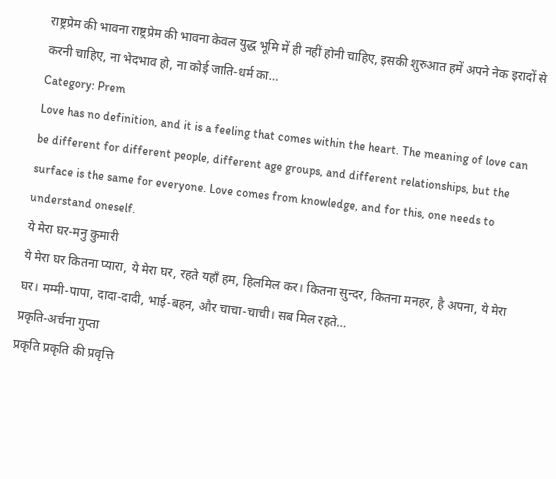राष्ट्रप्रेम की भावना राष्ट्रप्रेम की भावना केवल युद्ध भूमि में ही नहीं होनी चाहिए, इसकी शुरुआत हमें अपने नेक इरादों से करनी चाहिए, ना भेदभाव हो, ना कोई जाति-धर्म का…
Category: Prem
Love has no definition, and it is a feeling that comes within the heart. The meaning of love can be different for different people, different age groups, and different relationships, but the surface is the same for everyone. Love comes from knowledge, and for this, one needs to understand oneself.
ये मेरा घर-मनु कुमारी
ये मेरा घर कितना प्यारा, ये मेरा घर, रहते यहाँ हम, हिलमिल कर। कितना सुन्दर, कितना मनहर, है अपना, ये मेरा घर। मम्मी-पापा, दादा-दादी, भाई-बहन, और चाचा-चाची। सब मिल रहते…
प्रकृति-अर्चना गुप्ता
प्रकृति प्रकृति की प्रवृत्ति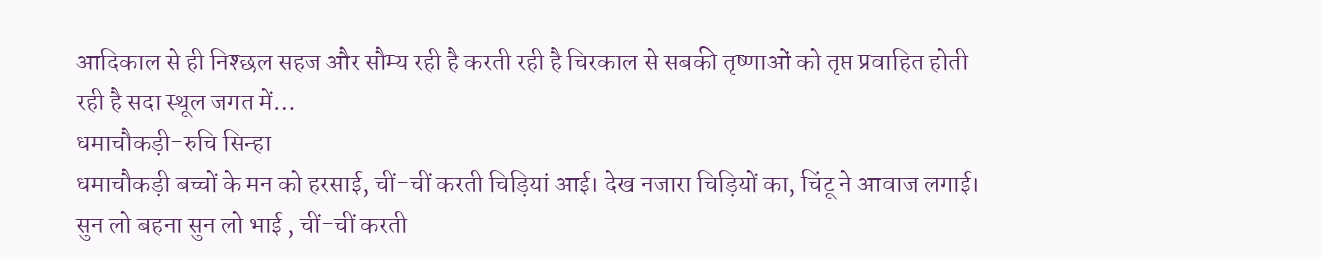आदिकाल से ही निश्छल सहज और सौम्य रही है करती रही है चिरकाल से सबकी तृष्णाओं को तृप्त प्रवाहित होती रही है सदा स्थूल जगत में…
धमाचौकड़ी-रुचि सिन्हा
धमाचौकड़ी बच्चों के मन को हरसाई, चीं-चीं करती चिड़ियां आई। देख नजारा चिड़ियों का, चिंटू ने आवाज लगाई। सुन लो बहना सुन लो भाई , चीं-चीं करती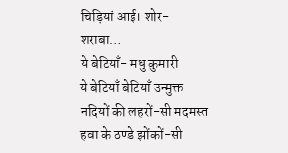चिड़ियां आई। शोर-शराबा…
ये बेटियाँ- मधु कुमारी
ये बेटियाँ बेटियाँ उन्मुक्त नदियों की लहरों-सी मदमस्त हवा के ठण्डे झोंकों-सी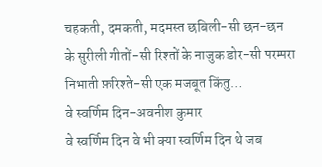चहकती, दमकती, मदमस्त छबिली-सी छन-छन के सुरीली गीतों-सी रिश्तों के नाजुक डोर-सी परम्परा निभाती फ़रिश्ते-सी एक मजबूत किंतु…
वे स्वर्णिम दिन-अवनीश कुमार
वे स्वर्णिम दिन वे भी क्या स्वर्णिम दिन थे जब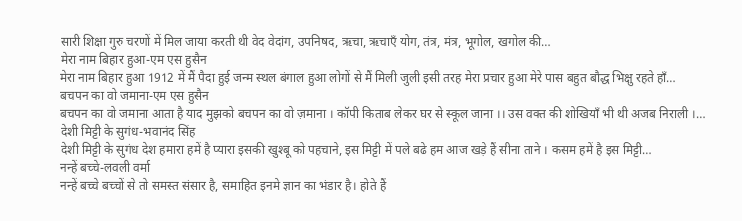सारी शिक्षा गुरु चरणों में मिल जाया करती थी वेद वेदांग, उपनिषद, ऋचा, ऋचाएँ योग, तंत्र, मंत्र, भूगोल, खगोल की…
मेरा नाम बिहार हुआ-एम एस हुसैन
मेरा नाम बिहार हुआ 1912 में मैं पैदा हुई जन्म स्थल बंगाल हुआ लोगों से मैं मिली जुली इसी तरह मेरा प्रचार हुआ मेरे पास बहुत बौद्ध भिक्षु रहते हाँ…
बचपन का वो जमाना-एम एस हुसैन
बचपन का वो जमाना आता है याद मुझको बचपन का वो ज़माना । कॉपी किताब लेकर घर से स्कूल जाना ।। उस वक्त की शोखियाँ भी थी अजब निराली ।…
देशी मिट्टी के सुगंध-भवानंद सिंह
देशी मिट्टी के सुगंध देश हमारा हमें है प्यारा इसकी खुश्बू को पहचाने, इस मिट्टी में पले बढे हम आज खड़े हैं सीना ताने । कसम हमें है इस मिट्टी…
नन्हें बच्चे-लवली वर्मा
नन्हें बच्चे बच्चों से तो समस्त संसार है, समाहित इनमे ज्ञान का भंडार है। होते हैं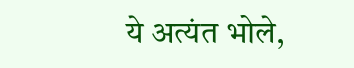ये अत्यंत भोले,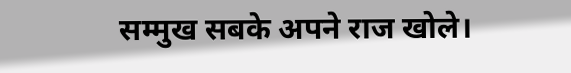सम्मुख सबके अपने राज खोले।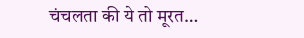चंचलता की ये तो मूरत…